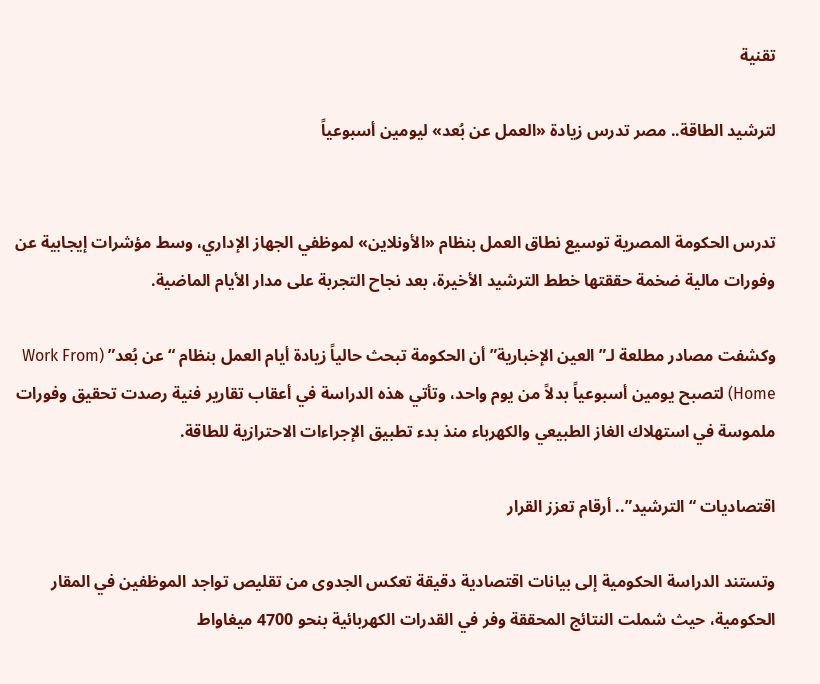تقنية

لترشيد الطاقة.. مصر تدرس زيادة «العمل عن بُعد» ليومين أسبوعياً


تدرس الحكومة المصرية توسيع نطاق العمل بنظام «الأونلاين» لموظفي الجهاز الإداري، وسط مؤشرات إيجابية عن وفورات مالية ضخمة حققتها خطط الترشيد الأخيرة، بعد نجاح التجربة على مدار الأيام الماضية.

وكشفت مصادر مطلعة لـ”العين الإخبارية” أن الحكومة تبحث حالياً زيادة أيام العمل بنظام “عن بُعد” (Work From Home) لتصبح يومين أسبوعياً بدلاً من يوم واحد، وتأتي هذه الدراسة في أعقاب تقارير فنية رصدت تحقيق وفورات ملموسة في استهلاك الغاز الطبيعي والكهرباء منذ بدء تطبيق الإجراءات الاحترازية للطاقة.

اقتصاديات “الترشيد”.. أرقام تعزز القرار

وتستند الدراسة الحكومية إلى بيانات اقتصادية دقيقة تعكس الجدوى من تقليص تواجد الموظفين في المقار الحكومية، حيث شملت النتائج المحققة وفر في القدرات الكهربائية بنحو 4700 ميغاواط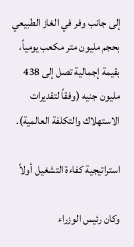إلى جانب وفر في الغاز الطبيعي بحجم مليون متر مكعب يومياً، بقيمة إجمالية تصل إلى 438 مليون جنيه (وفقاً لتقديرات الاستهلاك والتكلفة العالمية).

استراتيجية كفاءة التشغيل أولاً

وكان رئيس الوزراء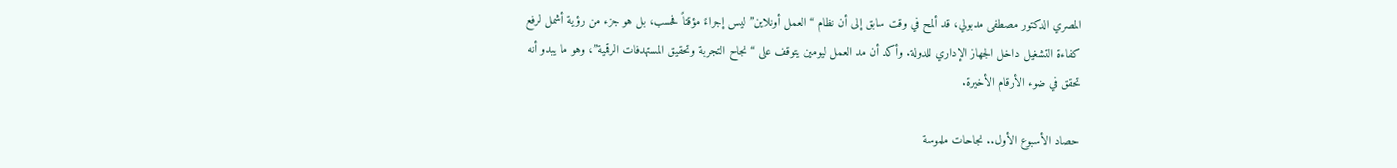المصري الدكتور مصطفى مدبولي، قد ألمح في وقت سابق إلى أن نظام “العمل أونلاين” ليس إجراءً مؤقتاً فحسب، بل هو جزء من رؤية أشمل لرفع كفاءة التشغيل داخل الجهاز الإداري للدولة. وأكد أن مد العمل ليومين يتوقف على “نجاح التجربة وتحقيق المستهدفات الرقمية”، وهو ما يبدو أنه تحقق في ضوء الأرقام الأخيرة.

حصاد الأسبوع الأول.. نجاحات ملموسة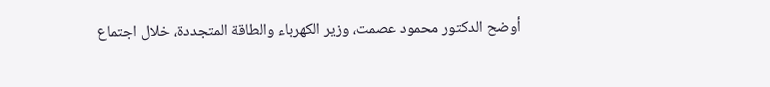أوضح الدكتور محمود عصمت، وزير الكهرباء والطاقة المتجددة، خلال اجتماع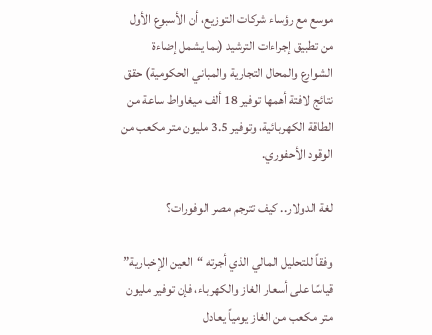موسع مع رؤساء شركات التوزيع، أن الأسبوع الأول من تطبيق إجراءات الترشيد (بما يشمل إضاءة الشوارع والمحال التجارية والمباني الحكومية) حقق نتائج لافتة أهمها توفير 18 ألف ميغاواط ساعة من الطاقة الكهربائية، وتوفير 3.5 مليون متر مكعب من الوقود الأحفوري.

لغة الدولار.. كيف تترجم مصر الوفورات؟

وفقاً للتحليل المالي الذي أجرته “العين الإخبارية” قياسًا على أسعار الغاز والكهرباء، فإن توفير مليون متر مكعب من الغاز يومياً يعادل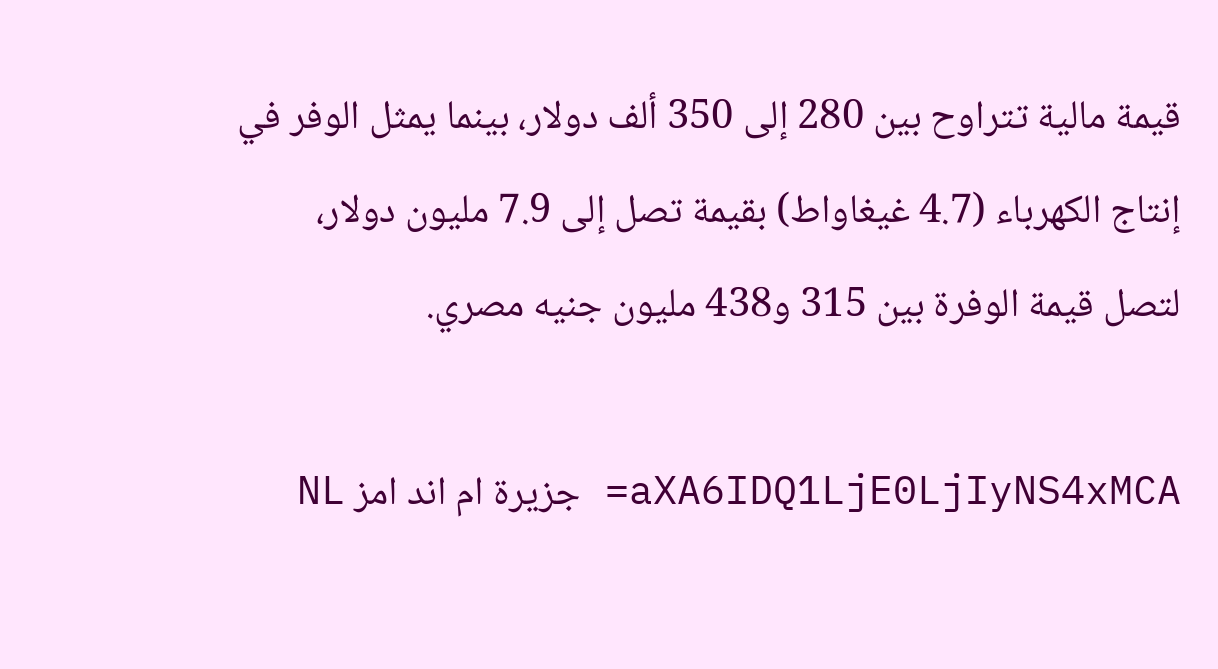قيمة مالية تتراوح بين 280 إلى 350 ألف دولار، بينما يمثل الوفر في إنتاج الكهرباء (4.7 غيغاواط) بقيمة تصل إلى 7.9 مليون دولار، لتصل قيمة الوفرة بين 315 و438 مليون جنيه مصري.

aXA6IDQ1LjE0LjIyNS4xMCA= جزيرة ام اند امز NL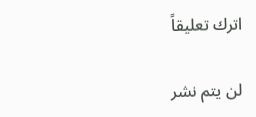اترك تعليقاً

لن يتم نشر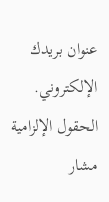عنوان بريدك الإلكتروني. الحقول الإلزامية مشار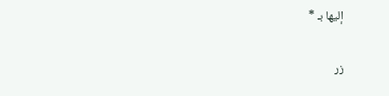إليها بـ *

زر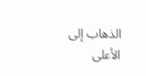الذهاب إلى الأعلى